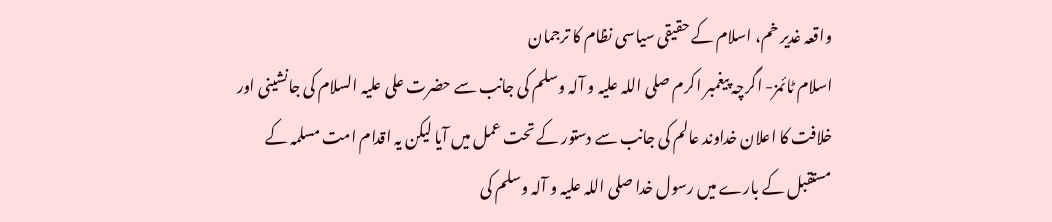واقعہ غدیر خم، اسلام کے حقیقی سیاسی نظام کا ترجمان
اسلام ٹائمز- اگرچہ پیغمبر اکرم صلی اللہ علیہ و آلہ وسلم کی جانب سے حضرت علی علیہ السلام کی جانشینی اور خلافت کا اعلان خداوند عالم کی جانب سے دستور کے تحت عمل میں آیا لیکن یہ اقدام امت مسلمہ کے مستقبل کے بارے میں رسول خدا صلی اللہ علیہ و آلہ وسلم کی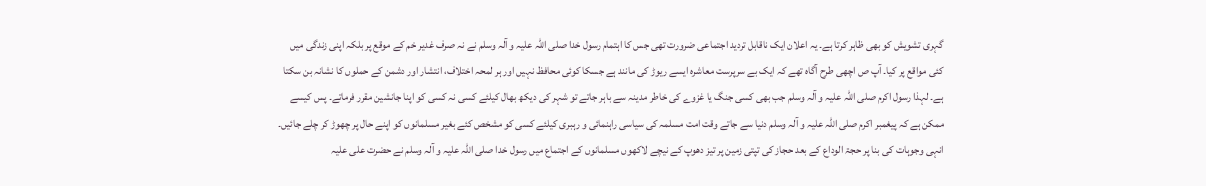گہری تشویش کو بھی ظاہر کرتا ہے۔ یہ اعلان ایک ناقابل تردید اجتماعی ضرورت تھی جس کا اہتمام رسول خدا صلی اللہ علیہ و آلہ وسلم نے نہ صرف غدیر خم کے موقع پر بلکہ اپنی زندگی میں کئی مواقع پر کیا۔ آپ ص اچھی طرح آگاہ تھے کہ ایک بے سرپرست معاشرہ ایسے ریوڑ کی مانند ہے جسکا کوئی محافظ نہیں اور ہر لمحہ اختلاف، انتشار اور دشمن کے حملوں کا نشانہ بن سکتا ہے۔ لہذا رسول اکرم صلی اللہ علیہ و آلہ وسلم جب بھی کسی جنگ یا غزوے کی خاطر مدینہ سے باہر جاتے تو شہر کی دیکھ بھال کیلئے کسی نہ کسی کو اپنا جانشین مقرر فرماتے۔ پس کیسے ممکن ہے کہ پیغمبر اکرم صلی اللہ علیہ و آلہ وسلم دنیا سے جاتے وقت امت مسلمہ کی سیاسی راہنمائی و رہبری کیلئے کسی کو مشخص کئے بغیر مسلمانوں کو اپنے حال پر چھوڑ کر چلے جائیں۔ انہی وجوہات کی بنا پر حجۃ الوداع کے بعد حجاز کی تپتی زمین پر تیز دھوپ کے نیچے لاکھوں مسلمانوں کے اجتماع میں رسول خدا صلی اللہ علیہ و آلہ وسلم نے حضرت علی علیہ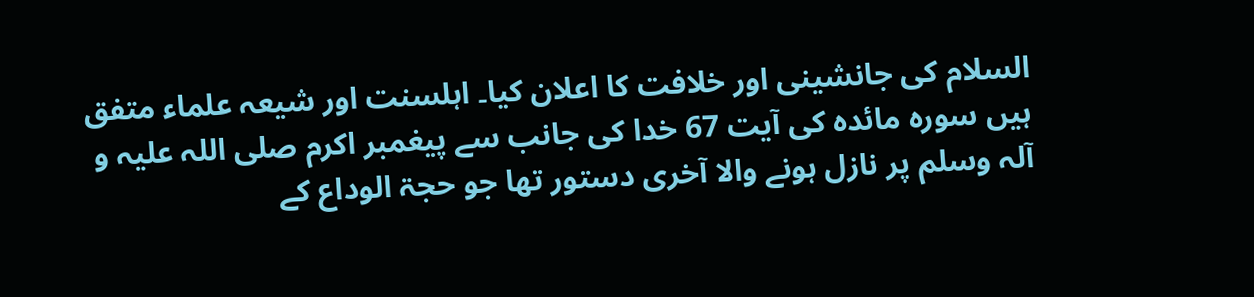السلام کی جانشینی اور خلافت کا اعلان کیا۔ اہلسنت اور شیعہ علماء متفق ہیں سورہ مائدہ کی آیت 67 خدا کی جانب سے پیغمبر اکرم صلی اللہ علیہ و آلہ وسلم پر نازل ہونے والا آخری دستور تھا جو حجۃ الوداع کے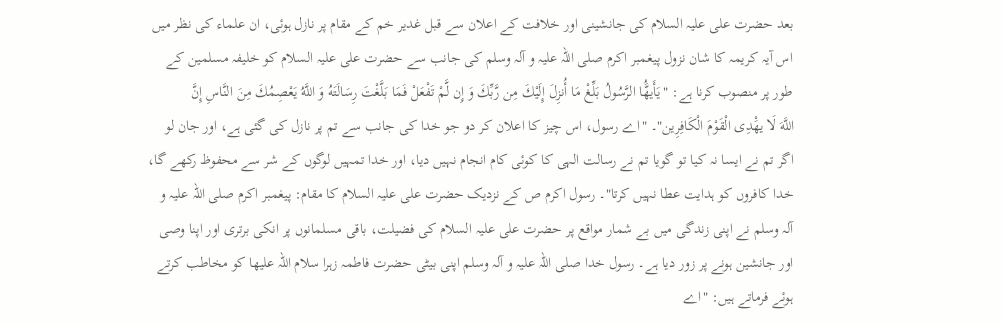بعد حضرت علی علیہ السلام کی جانشینی اور خلافت کے اعلان سے قبل غدیر خم کے مقام پر نازل ہوئی، ان علماء کی نظر میں اس آیہ کریمہ کا شان نزول پیغمبر اکرم صلی اللہ علیہ و آلہ وسلم کی جانب سے حضرت علی علیہ السلام کو خلیفہ مسلمین کے طور پر منصوب کرنا ہے: "يَأَيهَُّا الرَّسُولُ بَلِّغْ مَا أُنزِلَ إِلَيْكَ مِن رَّبِّكَ وَ إِن لَّمْ تَفْعَلْ فَمَا بَلَّغْتَ رِسَالَتَهُ وَ اللَّهُ يَعْصِمُكَ مِنَ النَّاسِ إِنَّ
اللَّهَ لَا يهَْدِى الْقَوْمَ الْكَافِرِين"۔ "اے رسول، اس چیز کا اعلان کر دو جو خدا کی جانب سے تم پر نازل کی گئی ہے، اور جان لو اگر تم نے ایسا نہ کیا تو گویا تم نے رسالت الہی کا کوئی کام انجام نہیں دیا، اور خدا تمہیں لوگوں کے شر سے محفوظ رکھے گا، خدا کافروں کو ہدایت عطا نہیں کرتا"۔ رسول اکرم ص کے نزدیک حضرت علی علیہ السلام کا مقام: پیغمبر اکرم صلی اللہ علیہ و آلہ وسلم نے اپنی زندگی میں بے شمار مواقع پر حضرت علی علیہ السلام کی فضیلت، باقی مسلمانوں پر انکی برتری اور اپنا وصی اور جانشین ہونے پر زور دیا ہے۔ رسول خدا صلی اللہ علیہ و آلہ وسلم اپنی بیٹی حضرت فاطمہ زہرا سلام اللہ علیھا کو مخاطب کرتے ہوئے فرماتے ہیں: "اے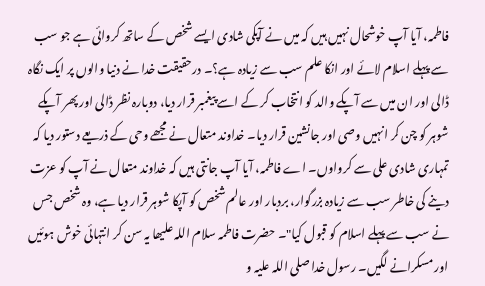فاطمہ، آیا آپ خوشحال نہیں ہیں کہ میں نے آپکی شادی ایسے شخص کے ساتھ کروائی ہے جو سب سے پہلے اسلام لائے اور انکا علم سب سے زیادہ ہے؟۔ درحقیقت خدا نے دنیا والوں پر ایک نگاہ ڈالی اور ان میں سے آپکے والد کو انتخاب کر کے اسے پیغمبر قرار دیا، دوبارہ نظر ڈالی اور پھر آپکے شوہر کو چن کر انہیں وصی اور جانشین قرار دیا۔ خداوند متعال نے مجھے وحی کے ذریعے دستور دیا کہ تمہاری شادی علی سے کرواوں۔ اے فاطمہ، آیا آپ جانتی ہیں کہ خداوند متعال نے آپ کو عزت دینے کی خاطر سب سے زیادہ بزرگوار، بردبار اور عالم شخص کو آپکا شوہر قرار دیا ہے، وہ شخص جس نے سب سے پہلے اسلام کو قبول کیا"۔ حضرت فاطمہ سلام اللہ علیھا یہ سن کر انتہائی خوش ہوئیں اور مسکرانے لگیں۔ رسول خدا صلی اللہ علیہ و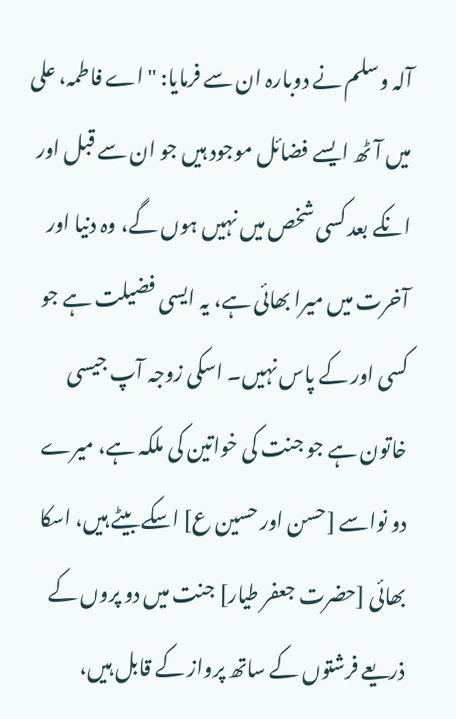آلہ وسلم نے دوبارہ ان سے فرمایا: "اے فاطمہ، علی میں آٹھ ایسے فضائل موجود ہیں جو ان سے قبل اور انکے بعد کسی شخص میں نہیں ہوں گے، وہ دنیا اور آخرت میں میرا بھائی ہے، یہ ایسی فضیلت ہے جو کسی اور کے پاس نہیں۔ اسکی زوجہ آپ جیسی خاتون ہے جو جنت کی خواتین کی ملکہ ہے، میرے دو نواسے [حسن اور حسین ع] اسکے بیٹے ہیں، اسکا بھائی [حضرت جعفر طیار] جنت میں دو پروں کے ذریعے فرشتوں کے ساتھ پرواز کے قابل ہیں،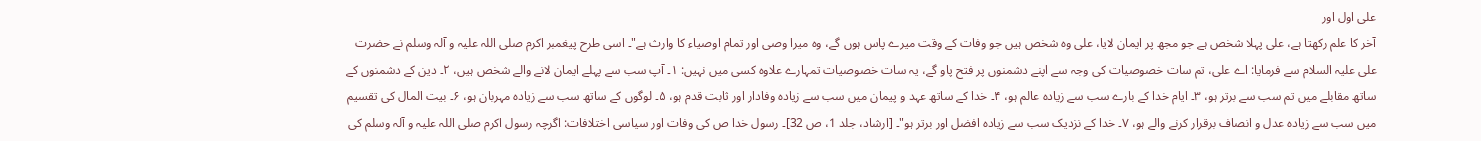علی اول اور
آخر کا علم رکھتا ہے، علی پہلا شخص ہے جو مجھ پر ایمان لایا، علی وہ شخص ہیں جو وفات کے وقت میرے پاس ہوں گے، وہ میرا وصی اور تمام اوصیاء کا وارث ہے"۔ اسی طرح پیغمبر اکرم صلی اللہ علیہ و آلہ وسلم نے حضرت علی علیہ السلام سے فرمایا: اے علی، تم سات خصوصیات کی وجہ سے اپنے دشمنوں پر فتح پاو گے، یہ سات خصوصیات تمہارے علاوہ کسی میں نہیں: ۱۔ آپ سب سے پہلے ایمان لانے والے شخص ہیں، ۲۔ دین کے دشمنوں کے ساتھ مقابلے میں تم سب سے برتر ہو، ۳۔ ایام خدا کے بارے سب سے زیادہ عالم ہو، ۴۔ خدا کے ساتھ عہد و پیمان میں سب سے زیادہ وفادار اور ثابت قدم ہو، ۵۔ لوگوں کے ساتھ سب سے زیادہ مہربان ہو، ۶۔ بیت المال کی تقسیم میں سب سے زیادہ عدل و انصاف برقرار کرنے والے ہو، ۷۔ خدا کے نزدیک سب سے زیادہ افضل اور برتر ہو"۔ [ارشاد، جلد 1، ص 32]۔ رسول خدا ص کی وفات اور سیاسی اختلافات: اگرچہ رسول اکرم صلی اللہ علیہ و آلہ وسلم کی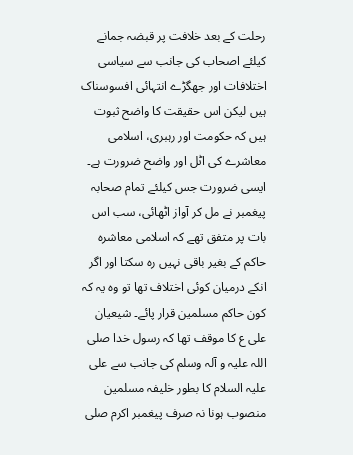رحلت کے بعد خلافت پر قبضہ جمانے کیلئے اصحاب کی جانب سے سیاسی اختلافات اور جھگڑے انتہائی افسوسناک ہیں لیکن اس حقیقت کا واضح ثبوت ہیں کہ حکومت اور رہبری، اسلامی معاشرے کی اٹل اور واضح ضرورت ہے۔ ایسی ضرورت جس کیلئے تمام صحابہ پیغمبر نے مل کر آواز اٹھائی، سب اس بات پر متفق تھے کہ اسلامی معاشرہ حاکم کے بغیر باقی نہیں رہ سکتا اور اگر انکے درمیان کوئی اختلاف تھا تو وہ یہ کہ کون حاکم مسلمین قرار پائے۔ شیعیان علی ع کا موقف تھا کہ رسول خدا صلی اللہ علیہ و آلہ وسلم کی جانب سے علی علیہ السلام کا بطور خلیفہ مسلمین منصوب ہونا نہ صرف پیغمبر اکرم صلی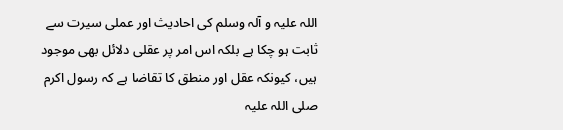اللہ علیہ و آلہ وسلم کی احادیث اور عملی سیرت سے ثابت ہو چکا ہے بلکہ اس امر پر عقلی دلائل بھی موجود ہیں، کیونکہ عقل اور منطق کا تقاضا ہے کہ رسول اکرم صلی اللہ علیہ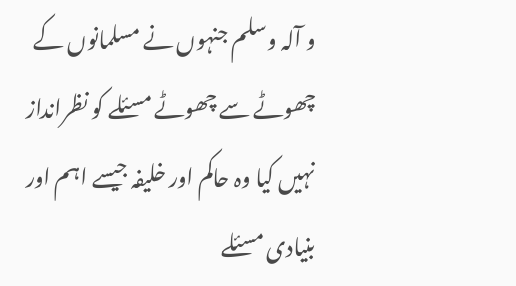و آلہ وسلم جنہوں نے مسلمانوں کے چھوٹے سے چھوٹے مسئلے کو نظرانداز نہیں کیا وہ حاکم اور خلیفہ جیسے اہم اور بنیادی مسئلے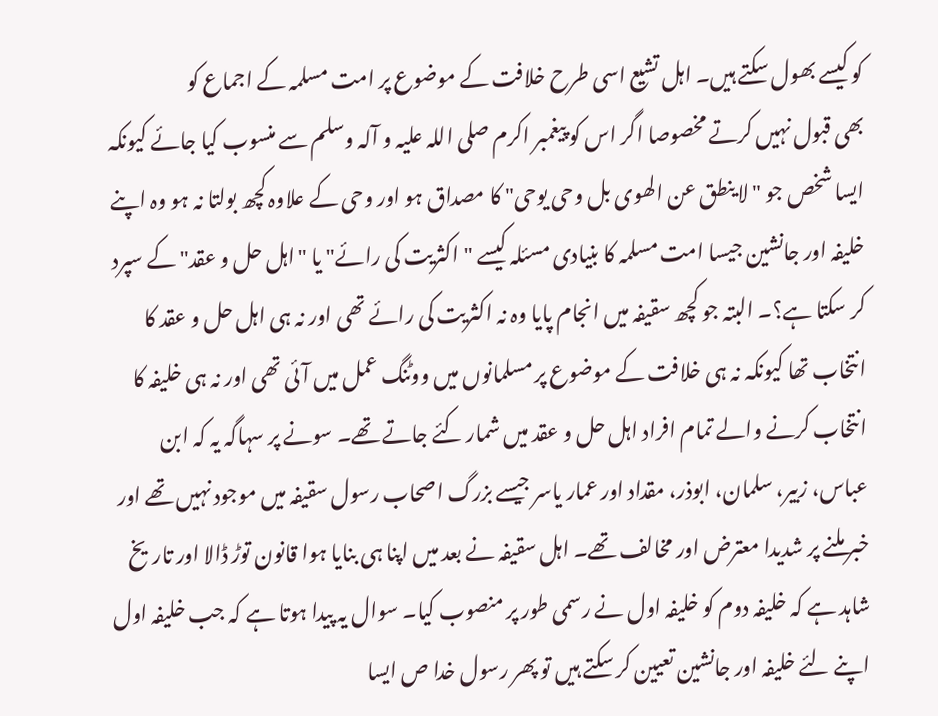کو کیسے بھول سکتے ہیں۔ اہل تشیع اسی طرح خلافت کے موضوع پر امت مسلمہ کے اجماع کو
بھی قبول نہیں کرتے مخصوصا اگر اس کو پیغمبر اکرم صلی اللہ علیہ و آلہ وسلم سے منسوب کیا جائے کیونکہ ایسا شخص جو "لا ینطق عن الھوی بل وحی یوحی" کا مصداق ہو اور وحی کے علاوہ کچھ بولتا نہ ہو وہ اپنے خلیفہ اور جانشین جیسا امت مسلمہ کا بنیادی مسئلہ کیسے "اکثریت کی رائے" یا "اہل حل و عقد" کے سپرد کر سکتا ہے؟۔ البتہ جو کچھ سقیفہ میں انجام پایا وہ نہ اکثریت کی رائے تھی اور نہ ہی اہل حل و عقد کا انتخاب تھا کیونکہ نہ ہی خلافت کے موضوع پر مسلمانوں میں ووٹنگ عمل میں آئی تھی اور نہ ہی خلیفہ کا انتخاب کرنے والے تمام افراد اہل حل و عقد میں شمار کئے جاتے تھے۔ سونے پر سہاگہ یہ کہ ابن عباس، زبیر، سلمان، ابوذر، مقداد اور عمار یاسر جیسے بزرگ اصحاب رسول سقیفہ میں موجود نہیں تھے اور خبر ملنے پر شدیدا معترض اور مخالف تھے۔ اہل سقیفہ نے بعد میں اپنا ہی بنایا ہوا قانون توڑ ڈالا اور تاریخ شاہد ہے کہ خلیفہ دوم کو خلیفہ اول نے رسمی طور پر منصوب کیا۔ سوال یہ پیدا ہوتا ہے کہ جب خلیفہ اول اپنے لئے خلیفہ اور جانشین تعیین کر سکتے ہیں تو پھر رسول خدا ص ایسا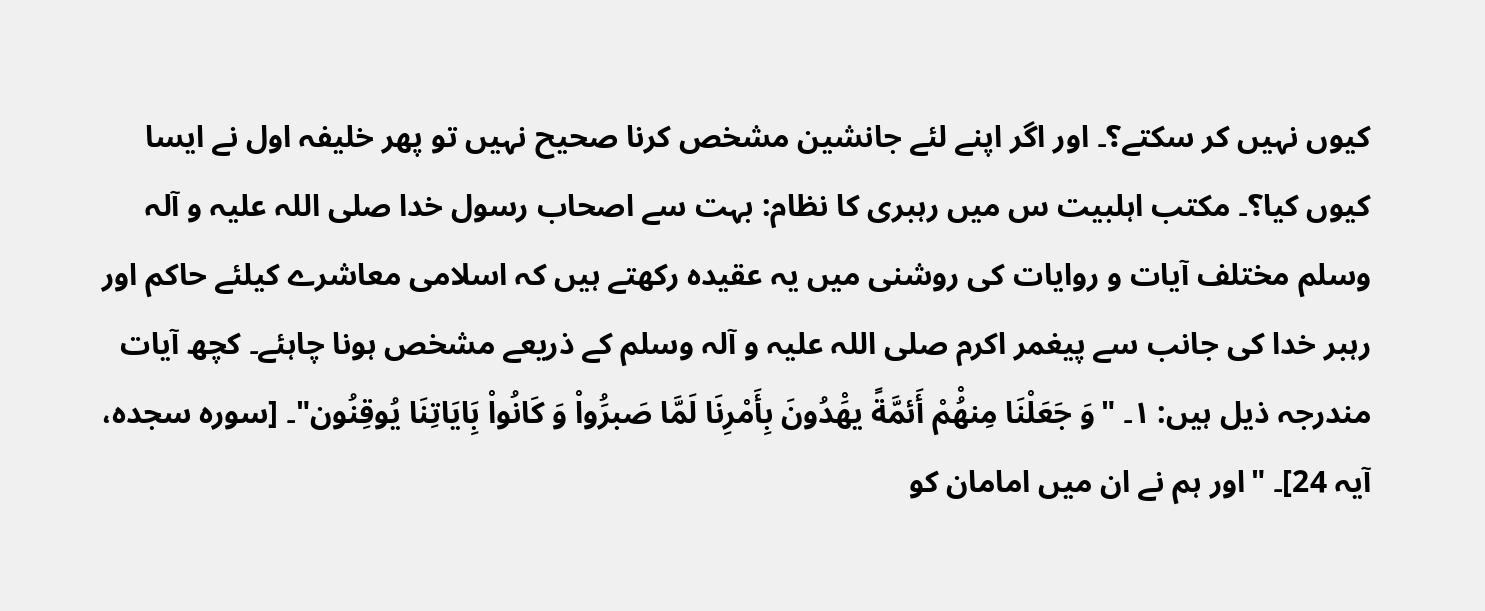کیوں نہیں کر سکتے؟۔ اور اگر اپنے لئے جانشین مشخص کرنا صحیح نہیں تو پھر خلیفہ اول نے ایسا کیوں کیا؟۔ مکتب اہلبیت س میں رہبری کا نظام: بہت سے اصحاب رسول خدا صلی اللہ علیہ و آلہ وسلم مختلف آیات و روایات کی روشنی میں یہ عقیدہ رکھتے ہیں کہ اسلامی معاشرے کیلئے حاکم اور رہبر خدا کی جانب سے پیغمر اکرم صلی اللہ علیہ و آلہ وسلم کے ذریعے مشخص ہونا چاہئے۔ کچھ آیات مندرجہ ذیل ہیں: ۱۔ "وَ جَعَلْنَا مِنهُْمْ أَئمَّةً يهَْدُونَ بِأَمْرِنَا لَمَّا صَبرَُواْ وَ كَانُواْ بَِايَاتِنَا يُوقِنُون"۔ [سورہ سجدہ، آیہ 24]۔ "اور ہم نے ان میں امامان کو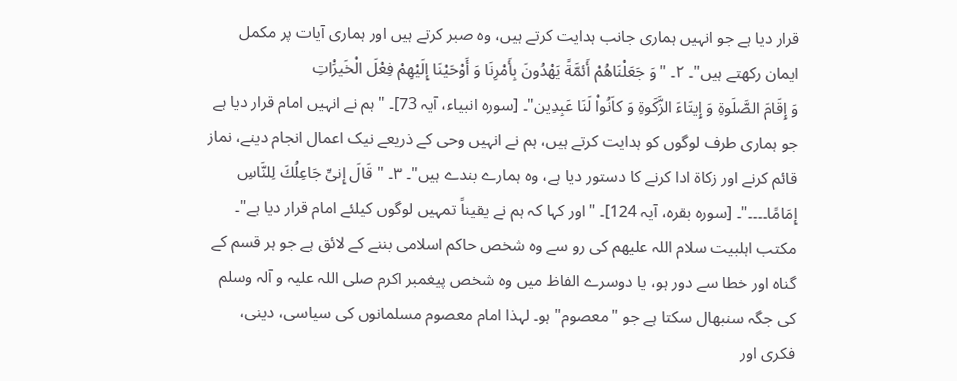قرار دیا ہے جو انہیں ہماری جانب ہدایت کرتے ہیں، وہ صبر کرتے ہیں اور ہماری آیات پر مکمل ایمان رکھتے ہیں"۔ ۲۔ "وَ جَعَلْنَاهُمْ أَئمَّةً يَهْدُونَ بِأَمْرِنَا وَ أَوْحَيْنَا إِلَيْهِمْ فِعْلَ الْخَيرَْاتِ
وَ إِقَامَ الصَّلَوةِ وَ إِيتَاءَ الزَّكَوةِ وَ كاَنُواْ لَنَا عَبِدِين"۔ [سورہ انبیاء، آیہ 73]۔ "ہم نے انہیں امام قرار دیا ہے جو ہماری طرف لوگوں کو ہدایت کرتے ہیں، ہم نے انہیں وحی کے ذریعے نیک اعمال انجام دینے، نماز قائم کرنے اور زکاۃ ادا کرنے کا دستور دیا ہے، وہ ہمارے بندے ہیں"۔ ۳۔ " قَالَ إِنىِّ جَاعِلُكَ لِلنَّاسِ إِمَامًا۔۔۔۔"۔ [سورہ بقرہ، آیہ 124]۔ "اور کہا کہ ہم نے یقیناً تمہیں لوگوں کیلئے امام قرار دیا ہے"۔ مکتب اہلبیت سلام اللہ علیھم کی رو سے وہ شخص حاکم اسلامی بننے کے لائق ہے جو ہر قسم کے گناہ اور خطا سے دور ہو، یا دوسرے الفاظ میں وہ شخص پیغمبر اکرم صلی اللہ علیہ و آلہ وسلم کی جگہ سنبھال سکتا ہے جو "معصوم" ہو۔ لہذا امام معصوم مسلمانوں کی سیاسی، دینی، فکری اور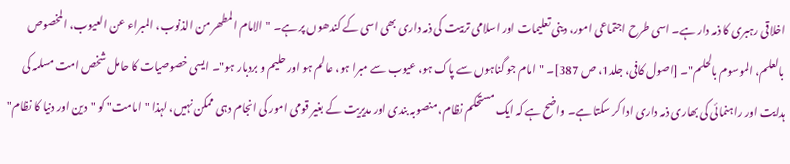اخلاقی رہبری کا ذمہ دار ہے۔ اسی طرح اجتماعی امور، دینی تعلیمات اور اسلامی تربیت کی ذمہ داری بھی اسی کے کندھوں پر ہے۔ "الامام المطھر من الذنوب، المبراء عن العیوب، المخصوص بالعلم، الموسوم بالحلم"۔ [اصول کافی، جلد1، ص 387]۔ "امام جو گناہوں سے پاک ہو، عیوب سے مبرا ہو، عالم ہو اور حلیم و بردبار ہو"۔ ایسی خصوصیات کا حامل شخص امت مسلمہ کی ہدایت اور راہنمائی کی بھاری ذمہ داری ادا کر سکتا ہے۔ واضح ہے کہ ایک مستحکم نظام، منصوبہ بندی اور مدیریت کے بغیر قومی امور کی انجام دہی ممکن نہیں، لہذا "امامت" کو "دین اور دنیا کا نظام"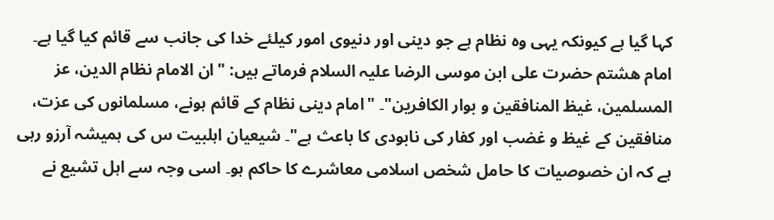کہا گیا ہے کیونکہ یہی وہ نظام ہے جو دینی اور دنیوی امور کیلئے خدا کی جانب سے قائم کیا گیا ہے۔ امام ھشتم حضرت علی ابن موسی الرضا علیہ السلام فرماتے ہیں: "ان الامام نظام الدین، عز المسلمین، غیظ المنافقین و بوار الکافرین"۔ "امام دینی نظام کے قائم ہونے، مسلمانوں کی عزت، منافقین کے غیظ و غضب اور کفار کی نابودی کا باعث ہے"۔ شیعیان اہلبیت س کی ہمیشہ آرزو رہی ہے کہ ان خصوصیات کا حامل شخص اسلامی معاشرے کا حاکم ہو۔ اسی وجہ سے اہل تشیع نے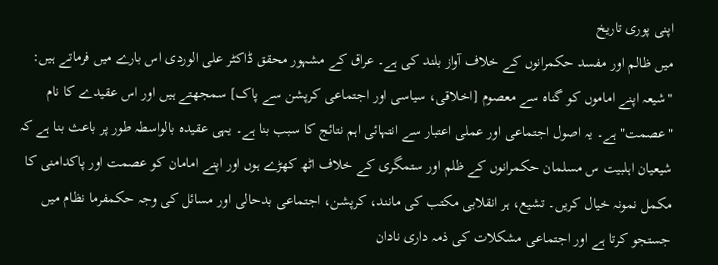اپنی پوری تاریخ
میں ظالم اور مفسد حکمرانوں کے خلاف آواز بلند کی ہے۔ عراق کے مشہور محقق ڈاکٹر علی الوردی اس بارے میں فرماتے ہیں: "شیعہ اپنے اماموں کو گناہ سے معصوم [اخلاقی، سیاسی اور اجتماعی کرپشن سے پاک] سمجھتے ہیں اور اس عقیدے کا نام "عصمت" ہے۔ یہ اصول اجتماعی اور عملی اعتبار سے انتہائی اہم نتائج کا سبب بنا ہے۔ یہی عقیدہ بالواسطہ طور پر باعث بنا ہے کہ شیعیان اہلبیت س مسلمان حکمرانوں کے ظلم اور ستمگری کے خلاف اٹھ کھڑے ہوں اور اپنے امامان کو عصمت اور پاکدامنی کا مکمل نمونہ خیال کریں۔ تشیع، ہر انقلابی مکتب کی مانند، کرپشن، اجتماعی بدحالی اور مسائل کی وجہ حکمفرما نظام میں جستجو کرتا ہے اور اجتماعی مشکلات کی ذمہ داری نادان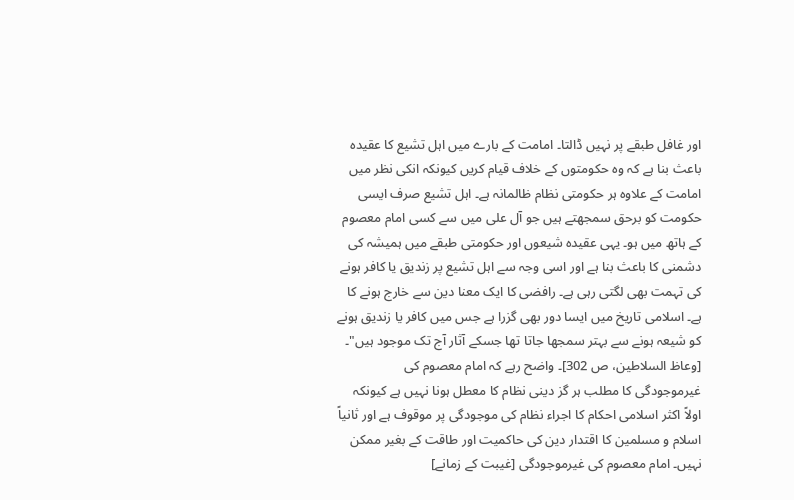اور غافل طبقے پر نہیں ڈالتا۔ امامت کے بارے میں اہل تشیع کا عقیدہ باعث بنا ہے کہ وہ حکومتوں کے خلاف قیام کریں کیونکہ انکی نظر میں امامت کے علاوہ ہر حکومتی نظام ظالمانہ ہے۔ اہل تشیع صرف ایسی حکومت کو برحق سمجھتے ہیں جو آل علی میں سے کسی امام معصوم کے ہاتھ میں ہو۔ یہی عقیدہ شیعوں اور حکومتی طبقے میں ہمیشہ کی دشمنی کا باعث بنا ہے اور اسی وجہ سے اہل تشیع پر زندیق یا کافر ہونے کی تہمت بھی لگتی رہی ہے۔ رافضی کا ایک معنا دین سے خارج ہونے کا ہے۔ اسلامی تاریخ میں ایسا دور بھی گزرا ہے جس میں کافر یا زندیق ہونے کو شیعہ ہونے سے بہتر سمجھا جاتا تھا جسکے آثار آج تک موجود ہیں"۔ [وعاظ السلاطین، ص 302]۔ واضح رہے کہ امام معصوم کی غیرموجودگی کا مطلب ہر گز دینی نظام کا معطل ہونا نہیں ہے کیونکہ اولاً اکثر اسلامی احکام کا اجراء نظام کی موجودگی پر موقوف ہے اور ثانیاً اسلام و مسلمین کا اقتدار دین کی حاکمیت اور طاقت کے بغیر ممکن نہیں۔ امام معصوم کی غیرموجودگی [غیبت کے زمانے]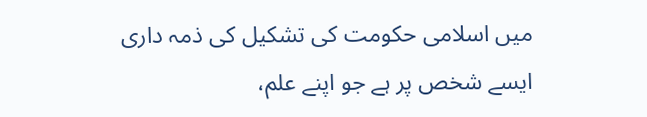میں اسلامی حکومت کی تشکیل کی ذمہ داری ایسے شخص پر ہے جو اپنے علم،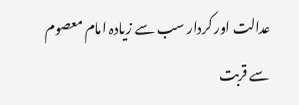عدالت اور کردار سب سے زیادہ امام معصوم سے قربت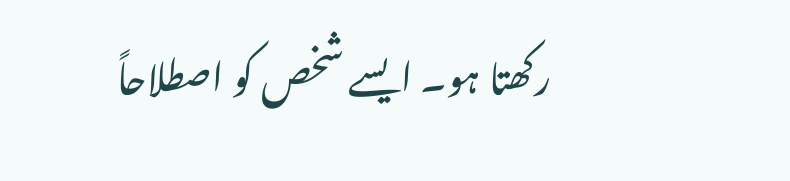رکھتا ہو۔ ایسے شخص کو اصطلاحاً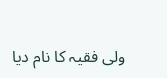ولی فقیہ کا نام دیا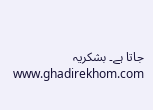جاتا ہے۔ بشکریہ www.ghadirekhom.com